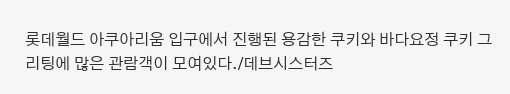롯데월드 아쿠아리움 입구에서 진행된 용감한 쿠키와 바다요정 쿠키 그리팅에 많은 관람객이 모여있다./데브시스터즈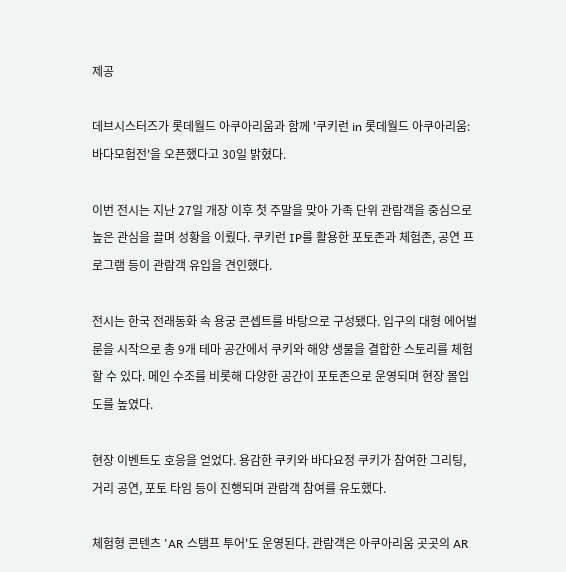제공

데브시스터즈가 롯데월드 아쿠아리움과 함께 '쿠키런 in 롯데월드 아쿠아리움: 바다모험전'을 오픈했다고 30일 밝혔다.

이번 전시는 지난 27일 개장 이후 첫 주말을 맞아 가족 단위 관람객을 중심으로 높은 관심을 끌며 성황을 이뤘다. 쿠키런 IP를 활용한 포토존과 체험존, 공연 프로그램 등이 관람객 유입을 견인했다.

전시는 한국 전래동화 속 용궁 콘셉트를 바탕으로 구성됐다. 입구의 대형 에어벌룬을 시작으로 총 9개 테마 공간에서 쿠키와 해양 생물을 결합한 스토리를 체험할 수 있다. 메인 수조를 비롯해 다양한 공간이 포토존으로 운영되며 현장 몰입도를 높였다.

현장 이벤트도 호응을 얻었다. 용감한 쿠키와 바다요정 쿠키가 참여한 그리팅, 거리 공연, 포토 타임 등이 진행되며 관람객 참여를 유도했다.

체험형 콘텐츠 'AR 스탬프 투어'도 운영된다. 관람객은 아쿠아리움 곳곳의 AR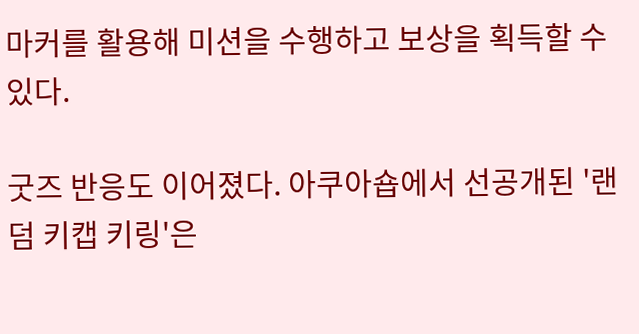마커를 활용해 미션을 수행하고 보상을 획득할 수 있다.

굿즈 반응도 이어졌다. 아쿠아숍에서 선공개된 '랜덤 키캡 키링'은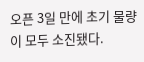오픈 3일 만에 초기 물량이 모두 소진됐다.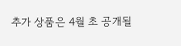추가 상품은 4월 초 공개될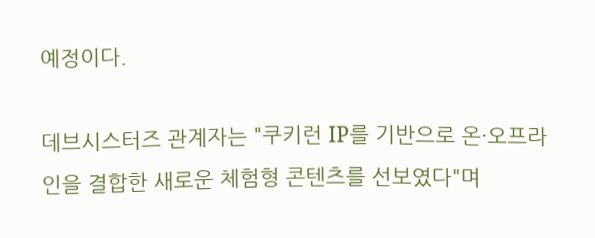예정이다.

데브시스터즈 관계자는 "쿠키런 IP를 기반으로 온·오프라인을 결합한 새로운 체험형 콘텐츠를 선보였다"며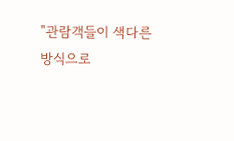"관람객들이 색다른 방식으로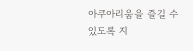아쿠아리움을 즐길 수 있도록 지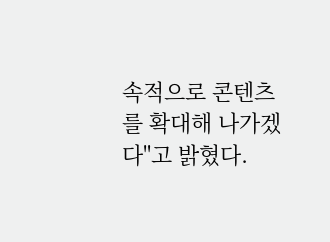속적으로 콘텐츠를 확대해 나가겠다"고 밝혔다.